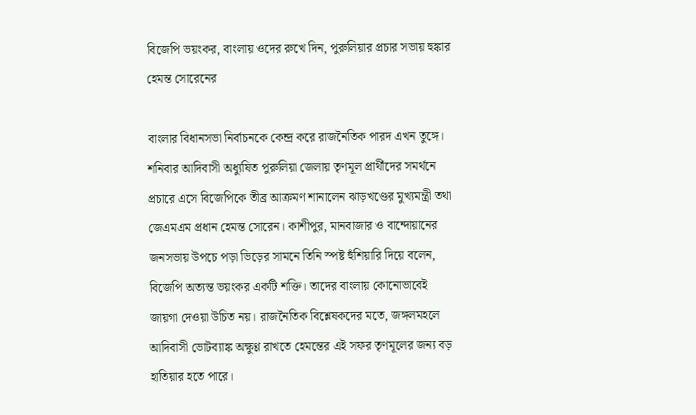বিজেপি ভয়ংকর, বাংলায় ওদের রুখে দিন, পুরুলিয়ার প্রচার সভায় হুঙ্কার হেমন্ত সোরেনের

বাংলার বিধানসভা নির্বাচনকে কেন্দ্র করে রাজনৈতিক পারদ এখন তুঙ্গে। শনিবার আদিবাসী অধ্যুষিত পুরুলিয়া জেলায় তৃণমূল প্রার্থীদের সমর্থনে প্রচারে এসে বিজেপিকে তীব্র আক্রমণ শানালেন ঝাড়খণ্ডের মুখ্যমন্ত্রী তথা জেএমএম প্রধান হেমন্ত সোরেন। কাশীপুর, মানবাজার ও বান্দোয়ানের জনসভায় উপচে পড়া ভিড়ের সামনে তিনি স্পষ্ট হুঁশিয়ারি দিয়ে বলেন, বিজেপি অত্যন্ত ভয়ংকর একটি শক্তি। তাদের বাংলায় কোনোভাবেই জায়গা দেওয়া উচিত নয়। রাজনৈতিক বিশ্লেষকদের মতে, জঙ্গলমহলে আদিবাসী ভোটব্যাঙ্ক অক্ষুণ্ণ রাখতে হেমন্তের এই সফর তৃণমূলের জন্য বড় হাতিয়ার হতে পারে।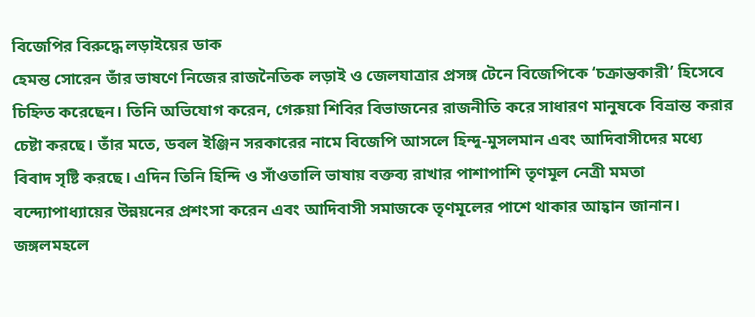বিজেপির বিরুদ্ধে লড়াইয়ের ডাক
হেমন্ত সোরেন তাঁর ভাষণে নিজের রাজনৈতিক লড়াই ও জেলযাত্রার প্রসঙ্গ টেনে বিজেপিকে ‘চক্রান্তকারী’ হিসেবে চিহ্নিত করেছেন। তিনি অভিযোগ করেন, গেরুয়া শিবির বিভাজনের রাজনীতি করে সাধারণ মানুষকে বিভ্রান্ত করার চেষ্টা করছে। তাঁর মতে, ডবল ইঞ্জিন সরকারের নামে বিজেপি আসলে হিন্দু-মুসলমান এবং আদিবাসীদের মধ্যে বিবাদ সৃষ্টি করছে। এদিন তিনি হিন্দি ও সাঁওতালি ভাষায় বক্তব্য রাখার পাশাপাশি তৃণমূল নেত্রী মমতা বন্দ্যোপাধ্যায়ের উন্নয়নের প্রশংসা করেন এবং আদিবাসী সমাজকে তৃণমূলের পাশে থাকার আহ্বান জানান।
জঙ্গলমহলে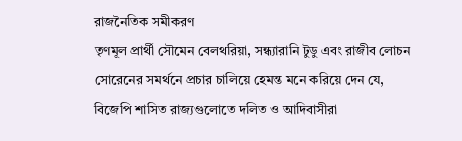রাজনৈতিক সমীকরণ
তৃণমূল প্রার্থী সৌমেন বেলথরিয়া, সন্ধ্যারানি টুডু এবং রাজীব লোচন সোরেনের সমর্থনে প্রচার চালিয়ে হেমন্ত মনে করিয়ে দেন যে, বিজেপি শাসিত রাজ্যগুলোতে দলিত ও আদিবাসীরা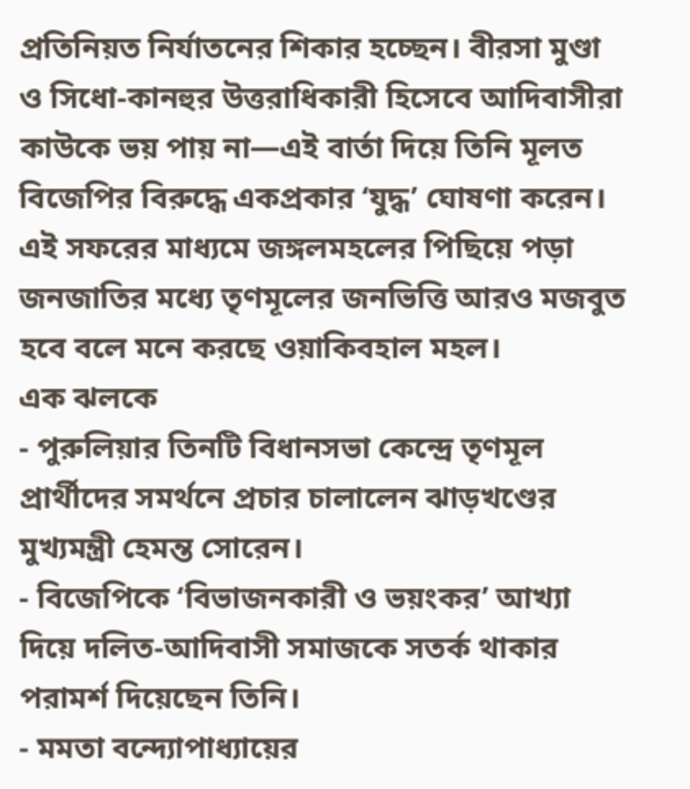প্রতিনিয়ত নির্যাতনের শিকার হচ্ছেন। বীরসা মুণ্ডা ও সিধো-কানহুর উত্তরাধিকারী হিসেবে আদিবাসীরা কাউকে ভয় পায় না—এই বার্তা দিয়ে তিনি মূলত বিজেপির বিরুদ্ধে একপ্রকার ‘যুদ্ধ’ ঘোষণা করেন। এই সফরের মাধ্যমে জঙ্গলমহলের পিছিয়ে পড়া জনজাতির মধ্যে তৃণমূলের জনভিত্তি আরও মজবুত হবে বলে মনে করছে ওয়াকিবহাল মহল।
এক ঝলকে
- পুরুলিয়ার তিনটি বিধানসভা কেন্দ্রে তৃণমূল প্রার্থীদের সমর্থনে প্রচার চালালেন ঝাড়খণ্ডের মুখ্যমন্ত্রী হেমন্ত সোরেন।
- বিজেপিকে ‘বিভাজনকারী ও ভয়ংকর’ আখ্যা দিয়ে দলিত-আদিবাসী সমাজকে সতর্ক থাকার পরামর্শ দিয়েছেন তিনি।
- মমতা বন্দ্যোপাধ্যায়ের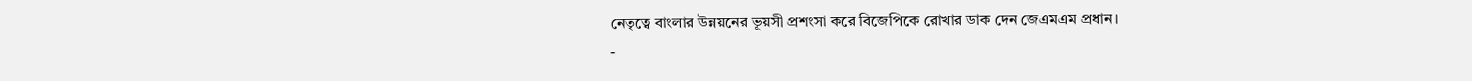নেতৃত্বে বাংলার উন্নয়নের ভূয়সী প্রশংসা করে বিজেপিকে রোখার ডাক দেন জেএমএম প্রধান।
-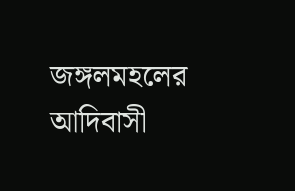জঙ্গলমহলের আদিবাসী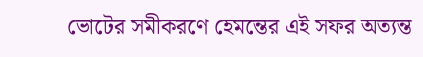ভোটের সমীকরণে হেমন্তের এই সফর অত্যন্ত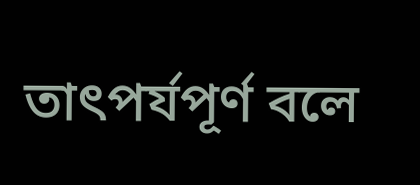তাৎপর্যপূর্ণ বলে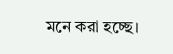মনে করা হচ্ছে।